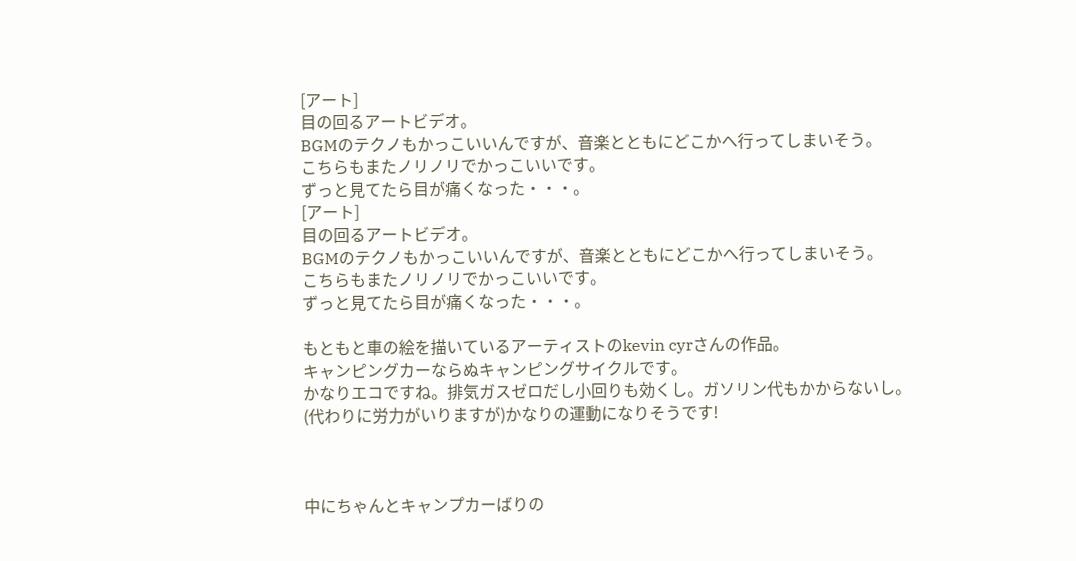[アート]
目の回るアートビデオ。
BGMのテクノもかっこいいんですが、音楽とともにどこかへ行ってしまいそう。
こちらもまたノリノリでかっこいいです。
ずっと見てたら目が痛くなった・・・。
[アート]
目の回るアートビデオ。
BGMのテクノもかっこいいんですが、音楽とともにどこかへ行ってしまいそう。
こちらもまたノリノリでかっこいいです。
ずっと見てたら目が痛くなった・・・。

もともと車の絵を描いているアーティストのkevin cyrさんの作品。
キャンピングカーならぬキャンピングサイクルです。
かなりエコですね。排気ガスゼロだし小回りも効くし。ガソリン代もかからないし。
(代わりに労力がいりますが)かなりの運動になりそうです!



中にちゃんとキャンプカーばりの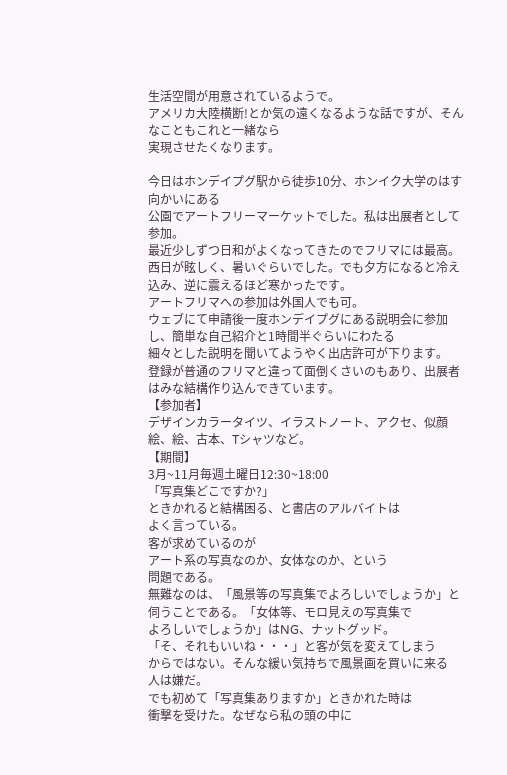生活空間が用意されているようで。
アメリカ大陸横断!とか気の遠くなるような話ですが、そんなこともこれと一緒なら
実現させたくなります。

今日はホンデイプグ駅から徒歩10分、ホンイク大学のはす向かいにある
公園でアートフリーマーケットでした。私は出展者として参加。
最近少しずつ日和がよくなってきたのでフリマには最高。
西日が眩しく、暑いぐらいでした。でも夕方になると冷え込み、逆に震えるほど寒かったです。
アートフリマへの参加は外国人でも可。
ウェブにて申請後一度ホンデイプグにある説明会に参加し、簡単な自己紹介と1時間半ぐらいにわたる
細々とした説明を聞いてようやく出店許可が下ります。
登録が普通のフリマと違って面倒くさいのもあり、出展者はみな結構作り込んできています。
【参加者】
デザインカラータイツ、イラストノート、アクセ、似顔絵、絵、古本、Tシャツなど。
【期間】
3月~11月毎週土曜日12:30~18:00
「写真集どこですか?」
ときかれると結構困る、と書店のアルバイトは
よく言っている。
客が求めているのが
アート系の写真なのか、女体なのか、という
問題である。
無難なのは、「風景等の写真集でよろしいでしょうか」と
伺うことである。「女体等、モロ見えの写真集で
よろしいでしょうか」はNG、ナットグッド。
「そ、それもいいね・・・」と客が気を変えてしまう
からではない。そんな緩い気持ちで風景画を買いに来る
人は嫌だ。
でも初めて「写真集ありますか」ときかれた時は
衝撃を受けた。なぜなら私の頭の中に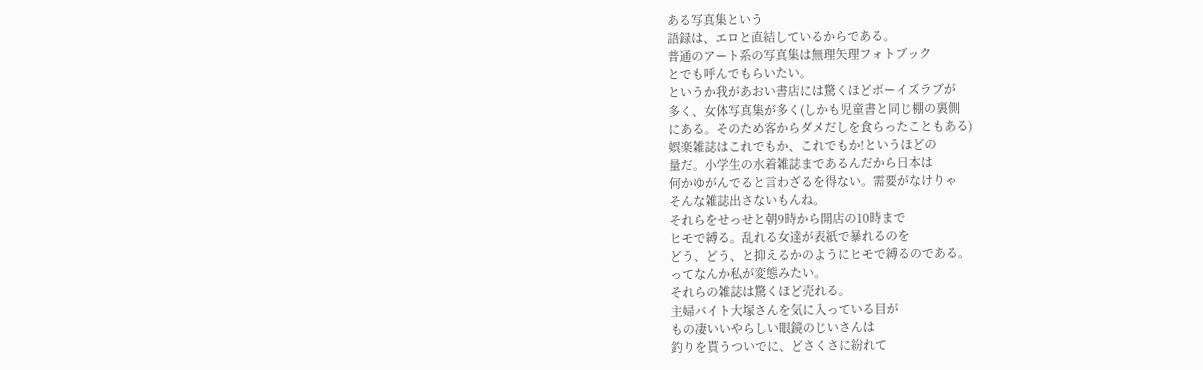ある写真集という
語録は、エロと直結しているからである。
普通のアート系の写真集は無理矢理フォトブック
とでも呼んでもらいたい。
というか我があおい書店には驚くほどボーイズラブが
多く、女体写真集が多く(しかも児童書と同じ棚の裏側
にある。そのため客からダメだしを食らったこともある)
娯楽雑誌はこれでもか、これでもか!というほどの
量だ。小学生の水着雑誌まであるんだから日本は
何かゆがんでると言わざるを得ない。需要がなけりゃ
そんな雑誌出さないもんね。
それらをせっせと朝9時から開店の10時まで
ヒモで縛る。乱れる女達が表紙で暴れるのを
どう、どう、と抑えるかのようにヒモで縛るのである。
ってなんか私が変態みたい。
それらの雑誌は驚くほど売れる。
主婦バイト大塚さんを気に入っている目が
もの凄いいやらしい眼鏡のじいさんは
釣りを貰うついでに、どさくさに紛れて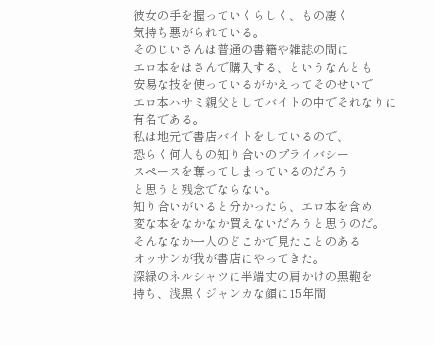彼女の手を握っていくらしく、もの凄く
気持ち悪がられている。
そのじいさんは普通の書籍や雑誌の間に
エロ本をはさんで購入する、というなんとも
安易な技を使っているがかえってそのせいで
エロ本ハサミ親父としてバイトの中でそれなりに
有名である。
私は地元で書店バイトをしているので、
恐らく何人もの知り合いのプライバシー
スペースを奪ってしまっているのだろう
と思うと残念でならない。
知り合いがいると分かったら、エロ本を含め
変な本をなかなか買えないだろうと思うのだ。
そんななか一人のどこかで見たことのある
オッサンが我が書店にやってきた。
深緑のネルシャツに半端丈の肩かけの黒鞄を
持ち、浅黒くジャンカな顔に15年間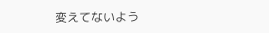変えてないよう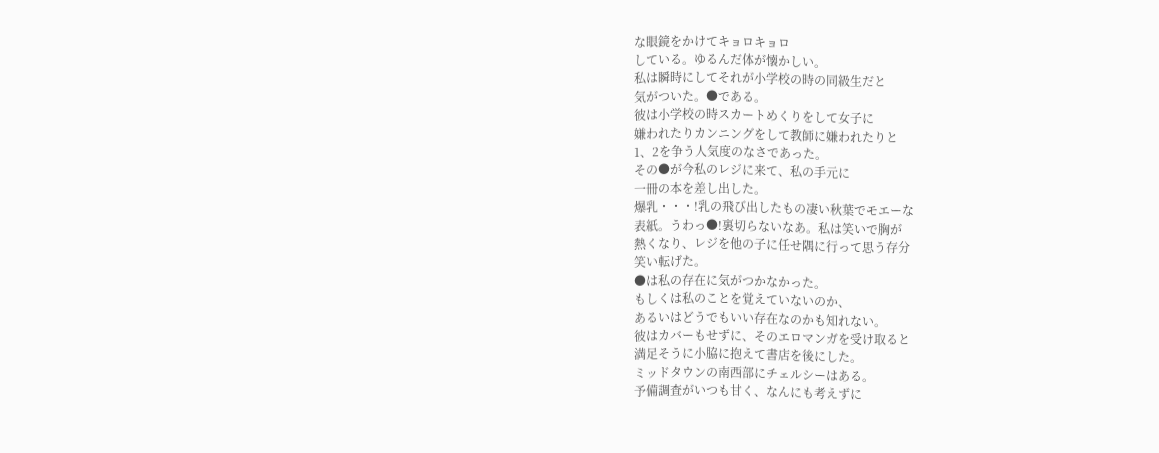な眼鏡をかけてキョロキョロ
している。ゆるんだ体が懐かしい。
私は瞬時にしてそれが小学校の時の同級生だと
気がついた。●である。
彼は小学校の時スカートめくりをして女子に
嫌われたりカンニングをして教師に嫌われたりと
1、2を争う人気度のなさであった。
その●が今私のレジに来て、私の手元に
一冊の本を差し出した。
爆乳・・・!乳の飛び出したもの凄い秋葉でモエーな
表紙。うわっ●!裏切らないなあ。私は笑いで胸が
熱くなり、レジを他の子に任せ隅に行って思う存分
笑い転げた。
●は私の存在に気がつかなかった。
もしくは私のことを覚えていないのか、
あるいはどうでもいい存在なのかも知れない。
彼はカバーもせずに、そのエロマンガを受け取ると
満足そうに小脇に抱えて書店を後にした。
ミッドタウンの南西部にチェルシーはある。
予備調査がいつも甘く、なんにも考えずに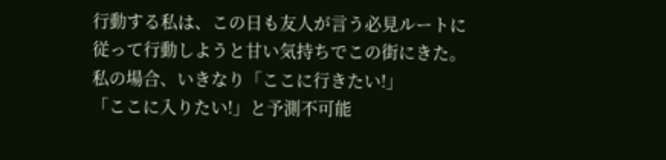行動する私は、この日も友人が言う必見ルートに
従って行動しようと甘い気持ちでこの街にきた。
私の場合、いきなり「ここに行きたい!」
「ここに入りたい!」と予測不可能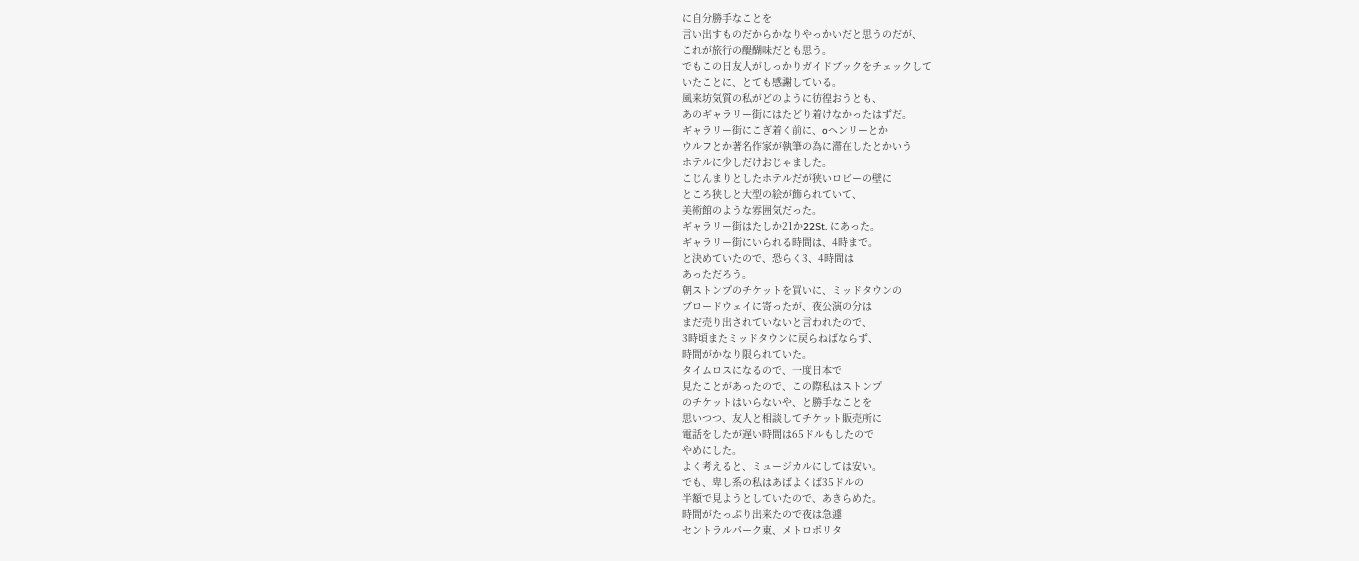に自分勝手なことを
言い出すものだからかなりやっかいだと思うのだが、
これが旅行の醍醐味だとも思う。
でもこの日友人がしっかりガイドブックをチェックして
いたことに、とても感謝している。
風来坊気質の私がどのように彷徨おうとも、
あのギャラリー街にはたどり着けなかったはずだ。
ギャラリー街にこぎ着く前に、oヘンリーとか
ウルフとか著名作家が執筆の為に滞在したとかいう
ホテルに少しだけおじゃました。
こじんまりとしたホテルだが狭いロビーの壁に
ところ狭しと大型の絵が飾られていて、
美術館のような雰囲気だった。
ギャラリー街はたしか21か22St. にあった。
ギャラリー街にいられる時間は、4時まで。
と決めていたので、恐らく3、4時間は
あっただろう。
朝ストンプのチケットを買いに、ミッドタウンの
ブロードウェイに寄ったが、夜公演の分は
まだ売り出されていないと言われたので、
3時頃またミッドタウンに戻らねばならず、
時間がかなり限られていた。
タイムロスになるので、一度日本で
見たことがあったので、この際私はストンプ
のチケットはいらないや、と勝手なことを
思いつつ、友人と相談してチケット販売所に
電話をしたが遅い時間は65ドルもしたので
やめにした。
よく考えると、ミュージカルにしては安い。
でも、卑し系の私はあばよくば35ドルの
半額で見ようとしていたので、あきらめた。
時間がたっぷり出来たので夜は急遽
セントラルパーク東、メトロポリタ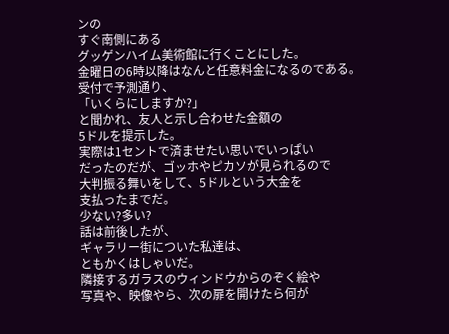ンの
すぐ南側にある
グッゲンハイム美術館に行くことにした。
金曜日の6時以降はなんと任意料金になるのである。
受付で予測通り、
「いくらにしますか?」
と聞かれ、友人と示し合わせた金額の
5ドルを提示した。
実際は1セントで済ませたい思いでいっぱい
だったのだが、ゴッホやピカソが見られるので
大判振る舞いをして、5ドルという大金を
支払ったまでだ。
少ない?多い?
話は前後したが、
ギャラリー街についた私達は、
ともかくはしゃいだ。
隣接するガラスのウィンドウからのぞく絵や
写真や、映像やら、次の扉を開けたら何が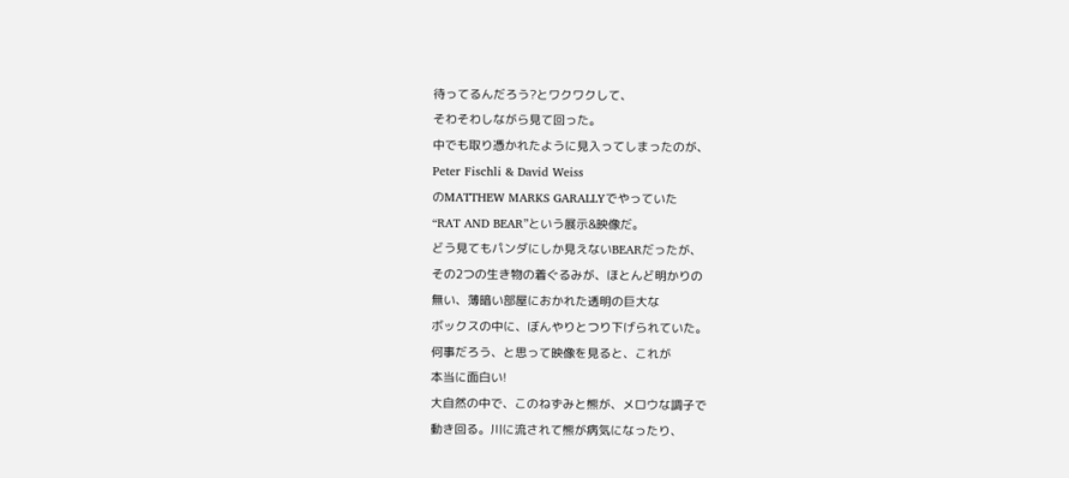待ってるんだろう?とワクワクして、
そわそわしながら見て回った。
中でも取り憑かれたように見入ってしまったのが、
Peter Fischli & David Weiss
のMATTHEW MARKS GARALLYでやっていた
“RAT AND BEAR”という展示&映像だ。
どう見てもパンダにしか見えないBEARだったが、
その2つの生き物の着ぐるみが、ほとんど明かりの
無い、薄暗い部屋におかれた透明の巨大な
ボックスの中に、ぼんやりとつり下げられていた。
何事だろう、と思って映像を見ると、これが
本当に面白い!
大自然の中で、このねずみと熊が、メロウな調子で
動き回る。川に流されて熊が病気になったり、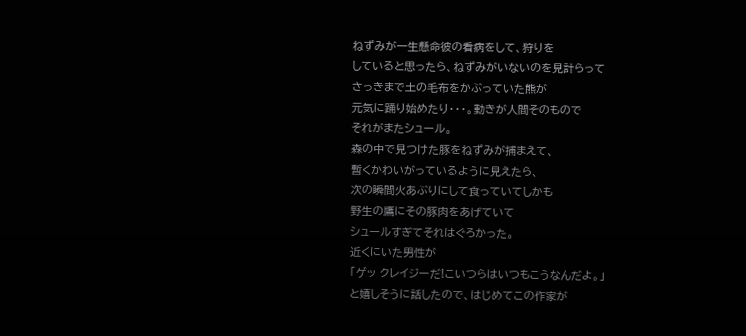ねずみが一生懸命彼の看病をして、狩りを
していると思ったら、ねずみがいないのを見計らって
さっきまで土の毛布をかぶっていた熊が
元気に踊り始めたり・・・。動きが人間そのもので
それがまたシュール。
森の中で見つけた豚をねずみが捕まえて、
暫くかわいがっているように見えたら、
次の瞬間火あぶりにして食っていてしかも
野生の鷹にその豚肉をあげていて
シュールすぎてそれはぐろかった。
近くにいた男性が
「ゲッ クレイジーだ!こいつらはいつもこうなんだよ。」
と嬉しそうに話したので、はじめてこの作家が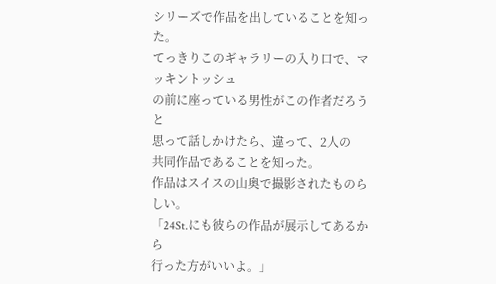シリーズで作品を出していることを知った。
てっきりこのギャラリーの入り口で、マッキントッシュ
の前に座っている男性がこの作者だろうと
思って話しかけたら、違って、2人の
共同作品であることを知った。
作品はスイスの山奥で撮影されたものらしい。
「24St.にも彼らの作品が展示してあるから
行った方がいいよ。」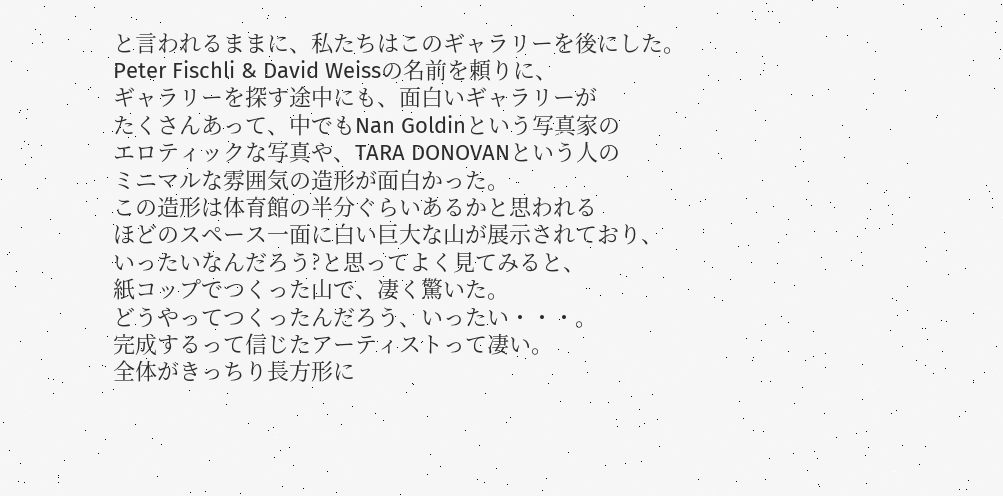と言われるままに、私たちはこのギャラリーを後にした。
Peter Fischli & David Weissの名前を頼りに、
ギャラリーを探す途中にも、面白いギャラリーが
たくさんあって、中でもNan Goldinという写真家の
エロティックな写真や、TARA DONOVANという人の
ミニマルな雰囲気の造形が面白かった。
この造形は体育館の半分ぐらいあるかと思われる
ほどのスペース一面に白い巨大な山が展示されており、
いったいなんだろう?と思ってよく見てみると、
紙コップでつくった山で、凄く驚いた。
どうやってつくったんだろう、いったい・・・。
完成するって信じたアーティストって凄い。
全体がきっちり長方形に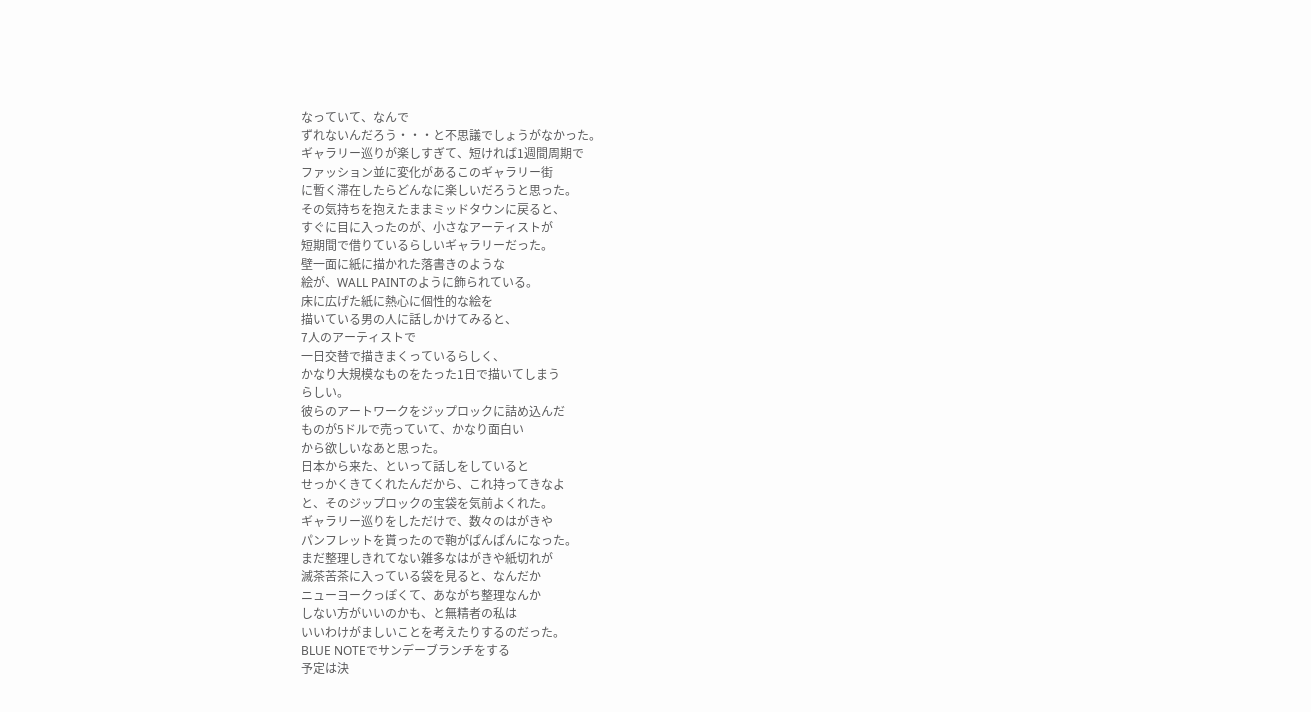なっていて、なんで
ずれないんだろう・・・と不思議でしょうがなかった。
ギャラリー巡りが楽しすぎて、短ければ1週間周期で
ファッション並に変化があるこのギャラリー街
に暫く滞在したらどんなに楽しいだろうと思った。
その気持ちを抱えたままミッドタウンに戻ると、
すぐに目に入ったのが、小さなアーティストが
短期間で借りているらしいギャラリーだった。
壁一面に紙に描かれた落書きのような
絵が、WALL PAINTのように飾られている。
床に広げた紙に熱心に個性的な絵を
描いている男の人に話しかけてみると、
7人のアーティストで
一日交替で描きまくっているらしく、
かなり大規模なものをたった1日で描いてしまう
らしい。
彼らのアートワークをジップロックに詰め込んだ
ものが5ドルで売っていて、かなり面白い
から欲しいなあと思った。
日本から来た、といって話しをしていると
せっかくきてくれたんだから、これ持ってきなよ
と、そのジップロックの宝袋を気前よくれた。
ギャラリー巡りをしただけで、数々のはがきや
パンフレットを貰ったので鞄がぱんぱんになった。
まだ整理しきれてない雑多なはがきや紙切れが
滅茶苦茶に入っている袋を見ると、なんだか
ニューヨークっぽくて、あながち整理なんか
しない方がいいのかも、と無精者の私は
いいわけがましいことを考えたりするのだった。
BLUE NOTEでサンデーブランチをする
予定は決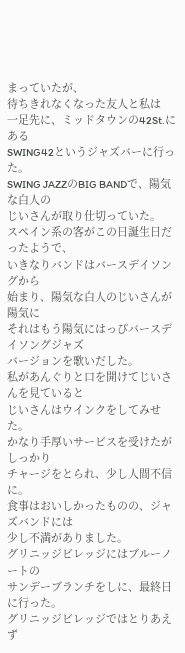まっていたが、
待ちきれなくなった友人と私は
一足先に、ミッドタウンの42St.にある
SWING42というジャズバーに行った。
SWING JAZZのBIG BANDで、陽気な白人の
じいさんが取り仕切っていた。
スペイン系の客がこの日誕生日だったようで、
いきなりバンドはバースデイソングから
始まり、陽気な白人のじいさんが陽気に
それはもう陽気にはっぴバースデイソングジャズ
バージョンを歌いだした。
私があんぐりと口を開けてじいさんを見ていると
じいさんはウインクをしてみせた。
かなり手厚いサービスを受けたがしっかり
チャージをとられ、少し人間不信に。
食事はおいしかったものの、ジャズバンドには
少し不満がありました。
グリニッジビレッジにはブルーノートの
サンデーブランチをしに、最終日に行った。
グリニッジビレッジではとりあえず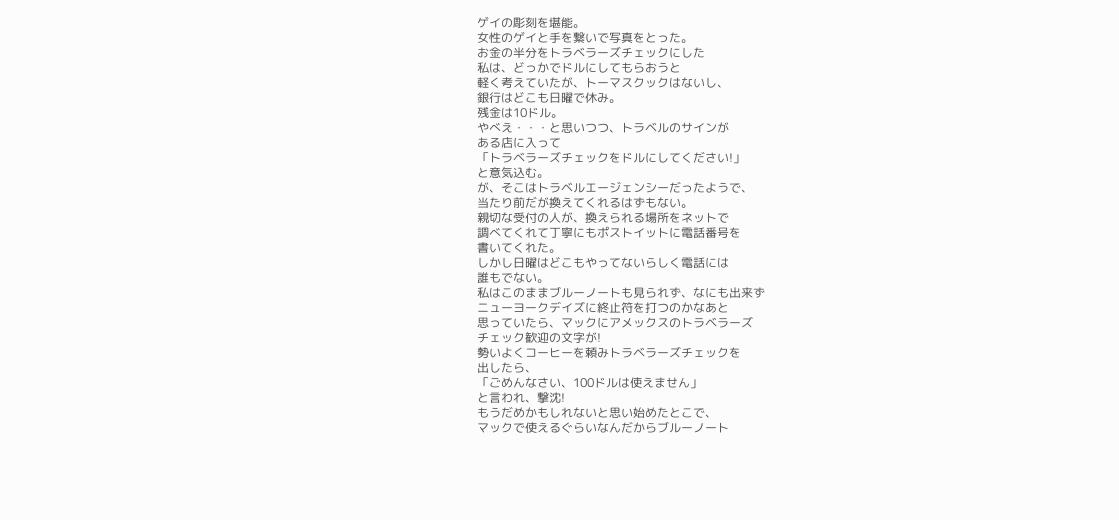ゲイの彫刻を堪能。
女性のゲイと手を繋いで写真をとった。
お金の半分をトラベラーズチェックにした
私は、どっかでドルにしてもらおうと
軽く考えていたが、トーマスクックはないし、
銀行はどこも日曜で休み。
残金は10ドル。
やべえ・・・と思いつつ、トラベルのサインが
ある店に入って
「トラベラーズチェックをドルにしてください!」
と意気込む。
が、そこはトラベルエージェンシーだったようで、
当たり前だが換えてくれるはずもない。
親切な受付の人が、換えられる場所をネットで
調べてくれて丁寧にもポストイットに電話番号を
書いてくれた。
しかし日曜はどこもやってないらしく電話には
誰もでない。
私はこのままブルーノートも見られず、なにも出来ず
ニューヨークデイズに終止符を打つのかなあと
思っていたら、マックにアメックスのトラベラーズ
チェック歓迎の文字が!
勢いよくコーヒーを頼みトラベラーズチェックを
出したら、
「ごめんなさい、100ドルは使えません」
と言われ、撃沈!
もうだめかもしれないと思い始めたとこで、
マックで使えるぐらいなんだからブルーノート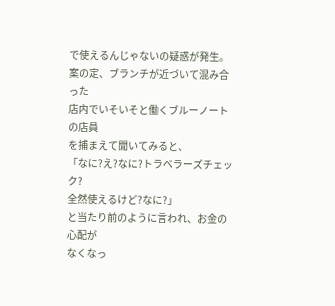で使えるんじゃないの疑惑が発生。
案の定、ブランチが近づいて混み合った
店内でいそいそと働くブルーノートの店員
を捕まえて聞いてみると、
「なに?え?なに?トラベラーズチェック?
全然使えるけど?なに?」
と当たり前のように言われ、お金の心配が
なくなっ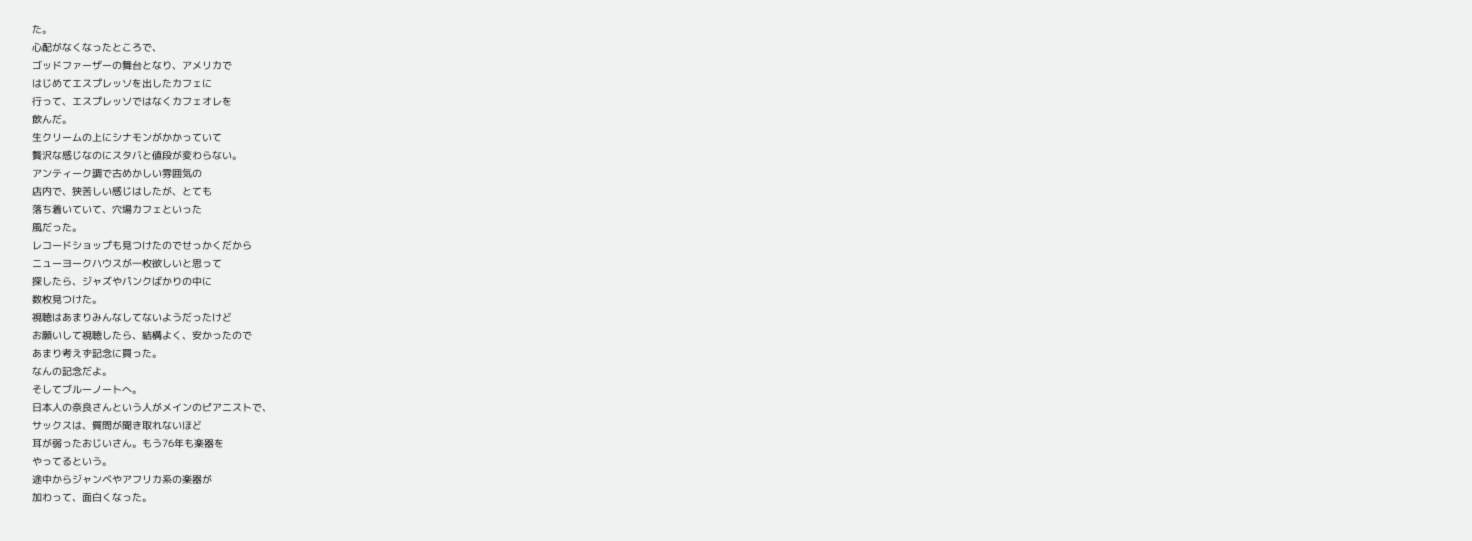た。
心配がなくなったところで、
ゴッドファーザーの舞台となり、アメリカで
はじめてエスプレッソを出したカフェに
行って、エスプレッソではなくカフェオレを
飲んだ。
生クリームの上にシナモンがかかっていて
贅沢な感じなのにスタバと値段が変わらない。
アンティーク調で古めかしい雰囲気の
店内で、狭苦しい感じはしたが、とても
落ち着いていて、穴場カフェといった
風だった。
レコードショップも見つけたのでせっかくだから
ニューヨークハウスが一枚欲しいと思って
探したら、ジャズやパンクばかりの中に
数枚見つけた。
視聴はあまりみんなしてないようだったけど
お願いして視聴したら、結構よく、安かったので
あまり考えず記念に買った。
なんの記念だよ。
そしてブルーノートへ。
日本人の奈良さんという人がメインのピアニストで、
サックスは、質問が聞き取れないほど
耳が弱ったおじいさん。もう76年も楽器を
やってるという。
途中からジャンベやアフリカ系の楽器が
加わって、面白くなった。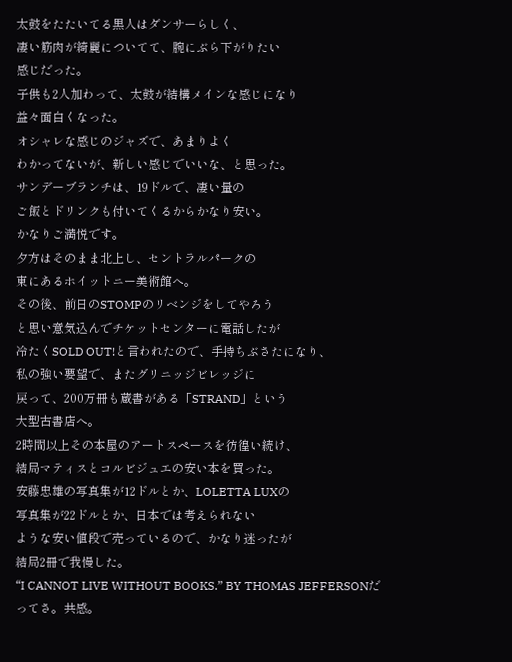太鼓をたたいてる黒人はダンサーらしく、
凄い筋肉が綺麗についてて、腕にぶら下がりたい
感じだった。
子供も2人加わって、太鼓が結構メインな感じになり
益々面白くなった。
オシャレな感じのジャズで、あまりよく
わかってないが、新しい感じでいいな、と思った。
サンデーブランチは、19ドルで、凄い量の
ご飯とドリンクも付いてくるからかなり安い。
かなりご満悦です。
夕方はそのまま北上し、セントラルパークの
東にあるホイットニー美術館へ。
その後、前日のSTOMPのリベンジをしてやろう
と思い意気込んでチケットセンターに電話したが
冷たくSOLD OUT!と言われたので、手持ちぶさたになり、
私の強い要望で、またグリニッジビレッジに
戻って、200万冊も蔵書がある「STRAND」という
大型古書店へ。
2時間以上その本屋のアートスペースを彷徨い続け、
結局マティスとコルビジュエの安い本を買った。
安藤忠雄の写真集が12ドルとか、LOLETTA LUXの
写真集が22ドルとか、日本では考えられない
ような安い値段で売っているので、かなり迷ったが
結局2冊で我慢した。
“I CANNOT LIVE WITHOUT BOOKS.” BY THOMAS JEFFERSONだってさ。共感。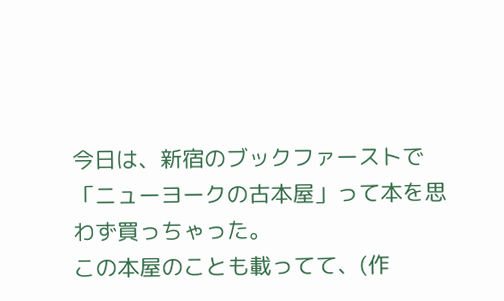今日は、新宿のブックファーストで
「ニューヨークの古本屋」って本を思わず買っちゃった。
この本屋のことも載ってて、(作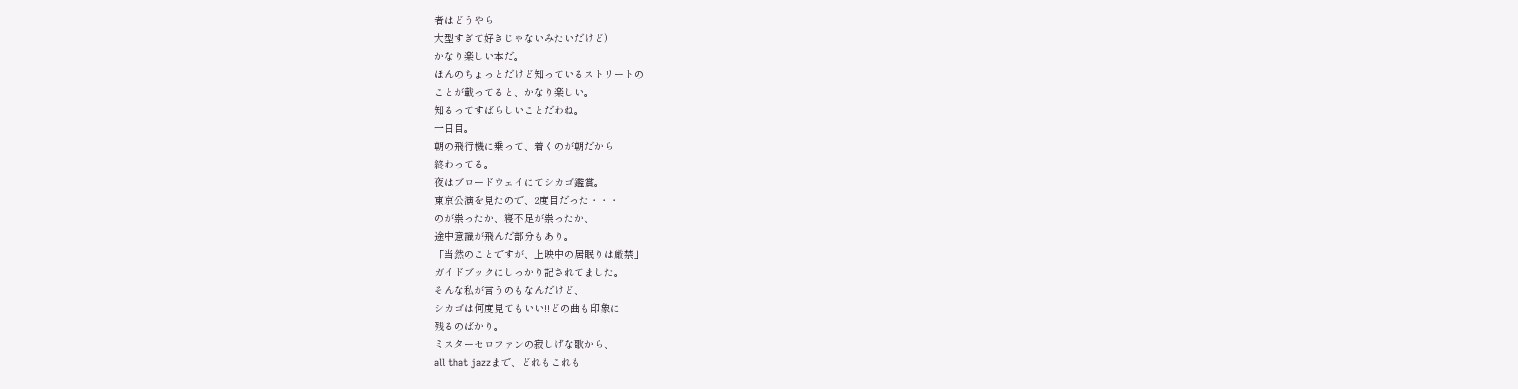者はどうやら
大型すぎて好きじゃないみたいだけど)
かなり楽しい本だ。
ほんのちょっとだけど知っているストリートの
ことが載ってると、かなり楽しい。
知るってすばらしいことだわね。
一日目。
朝の飛行機に乗って、着くのが朝だから
終わってる。
夜はブロードウェイにてシカゴ鑑賞。
東京公演を見たので、2度目だった・・・
のが祟ったか、寝不足が祟ったか、
途中意識が飛んだ部分もあり。
「当然のことですが、上映中の居眠りは厳禁」
ガイドブックにしっかり記されてました。
そんな私が言うのもなんだけど、
シカゴは何度見てもいい!!どの曲も印象に
残るのばかり。
ミスターセロファンの寂しげな歌から、
all that jazzまで、どれもこれも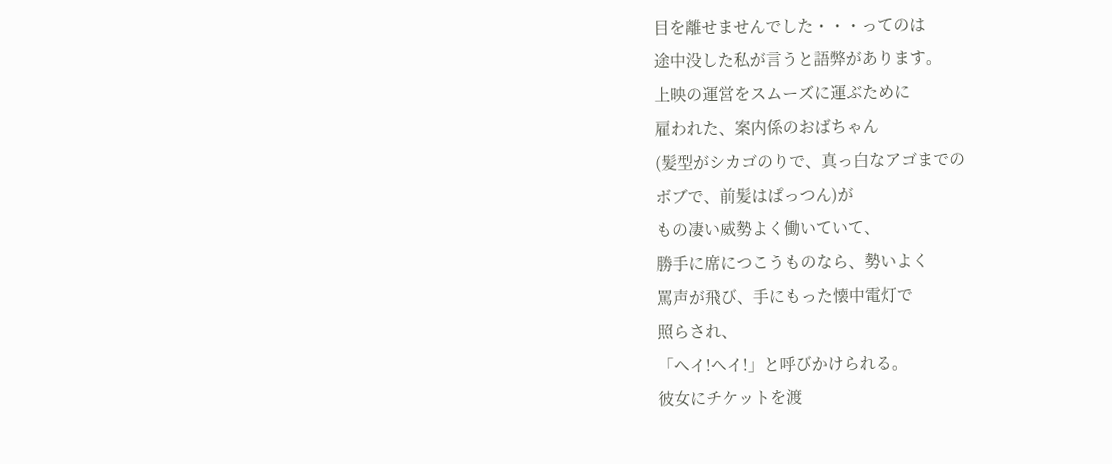目を離せませんでした・・・ってのは
途中没した私が言うと語弊があります。
上映の運営をスムーズに運ぶために
雇われた、案内係のおばちゃん
(髪型がシカゴのりで、真っ白なアゴまでの
ボブで、前髪はぱっつん)が
もの凄い威勢よく働いていて、
勝手に席につこうものなら、勢いよく
罵声が飛び、手にもった懐中電灯で
照らされ、
「ヘイ!ヘイ!」と呼びかけられる。
彼女にチケットを渡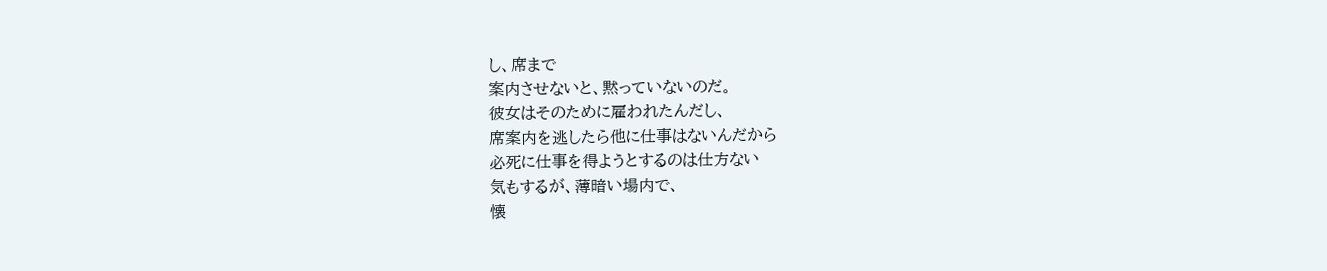し、席まで
案内させないと、黙っていないのだ。
彼女はそのために雇われたんだし、
席案内を逃したら他に仕事はないんだから
必死に仕事を得ようとするのは仕方ない
気もするが、薄暗い場内で、
懐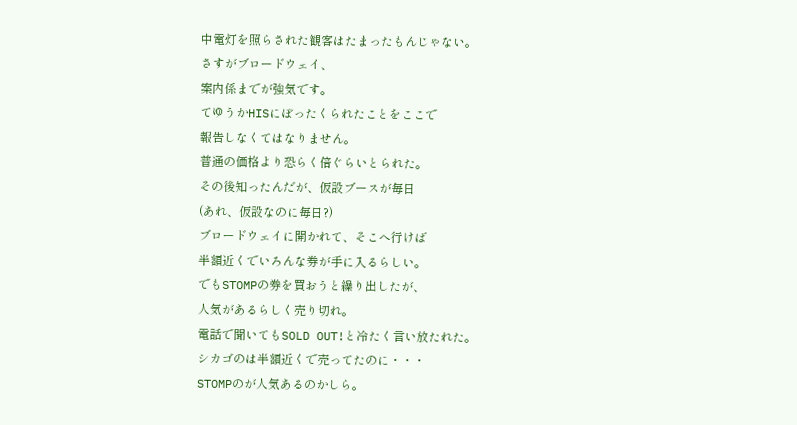中電灯を照らされた観客はたまったもんじゃない。
さすがブロードウェイ、
案内係までが強気です。
てゆうかHISにぼったくられたことをここで
報告しなくてはなりません。
普通の価格より恐らく倍ぐらいとられた。
その後知ったんだが、仮設ブースが毎日
(あれ、仮設なのに毎日?)
ブロードウェイに開かれて、そこへ行けば
半額近くでいろんな券が手に入るらしい。
でもSTOMPの券を買おうと繰り出したが、
人気があるらしく売り切れ。
電話で聞いてもSOLD OUT!と冷たく言い放たれた。
シカゴのは半額近くで売ってたのに・・・
STOMPのが人気あるのかしら。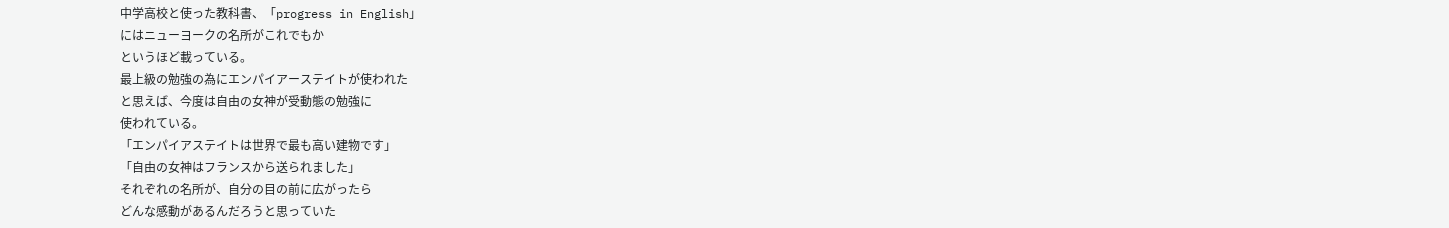中学高校と使った教科書、「progress in English」
にはニューヨークの名所がこれでもか
というほど載っている。
最上級の勉強の為にエンパイアーステイトが使われた
と思えば、今度は自由の女神が受動態の勉強に
使われている。
「エンパイアステイトは世界で最も高い建物です」
「自由の女神はフランスから送られました」
それぞれの名所が、自分の目の前に広がったら
どんな感動があるんだろうと思っていた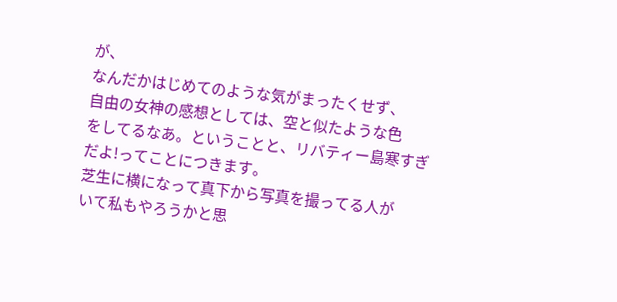が、
なんだかはじめてのような気がまったくせず、
自由の女神の感想としては、空と似たような色
をしてるなあ。ということと、リバティー島寒すぎ
だよ!ってことにつきます。
芝生に横になって真下から写真を撮ってる人が
いて私もやろうかと思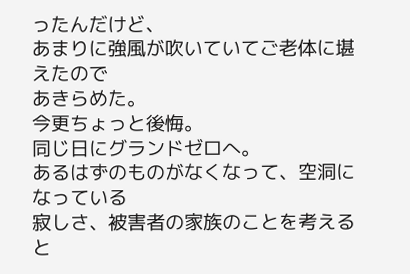ったんだけど、
あまりに強風が吹いていてご老体に堪えたので
あきらめた。
今更ちょっと後悔。
同じ日にグランドゼロへ。
あるはずのものがなくなって、空洞になっている
寂しさ、被害者の家族のことを考えると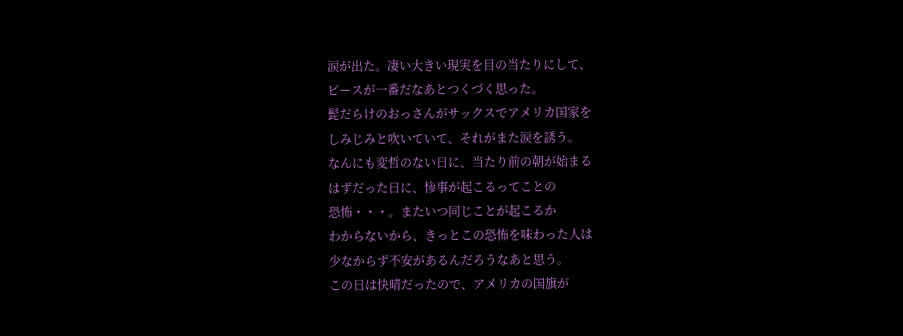涙が出た。凄い大きい現実を目の当たりにして、
ピースが一番だなあとつくづく思った。
髭だらけのおっさんがサックスでアメリカ国家を
しみじみと吹いていて、それがまた涙を誘う。
なんにも変哲のない日に、当たり前の朝が始まる
はずだった日に、惨事が起こるってことの
恐怖・・・。またいつ同じことが起こるか
わからないから、きっとこの恐怖を味わった人は
少なからず不安があるんだろうなあと思う。
この日は快晴だったので、アメリカの国旗が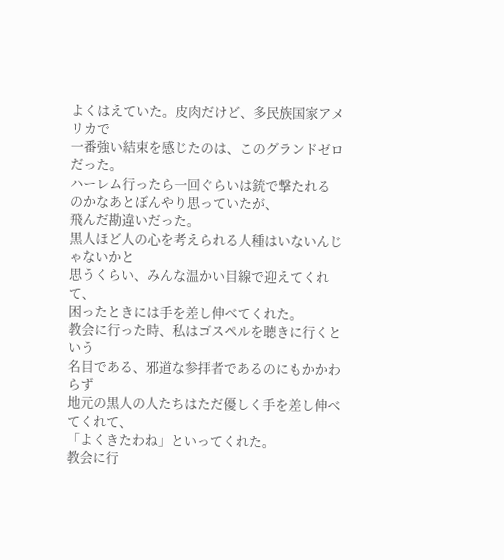よくはえていた。皮肉だけど、多民族国家アメリカで
一番強い結束を感じたのは、このグランドゼロ
だった。
ハーレム行ったら一回ぐらいは銃で撃たれる
のかなあとぼんやり思っていたが、
飛んだ勘違いだった。
黒人ほど人の心を考えられる人種はいないんじゃないかと
思うくらい、みんな温かい目線で迎えてくれて、
困ったときには手を差し伸べてくれた。
教会に行った時、私はゴスペルを聴きに行くという
名目である、邪道な参拝者であるのにもかかわらず
地元の黒人の人たちはただ優しく手を差し伸べてくれて、
「よくきたわね」といってくれた。
教会に行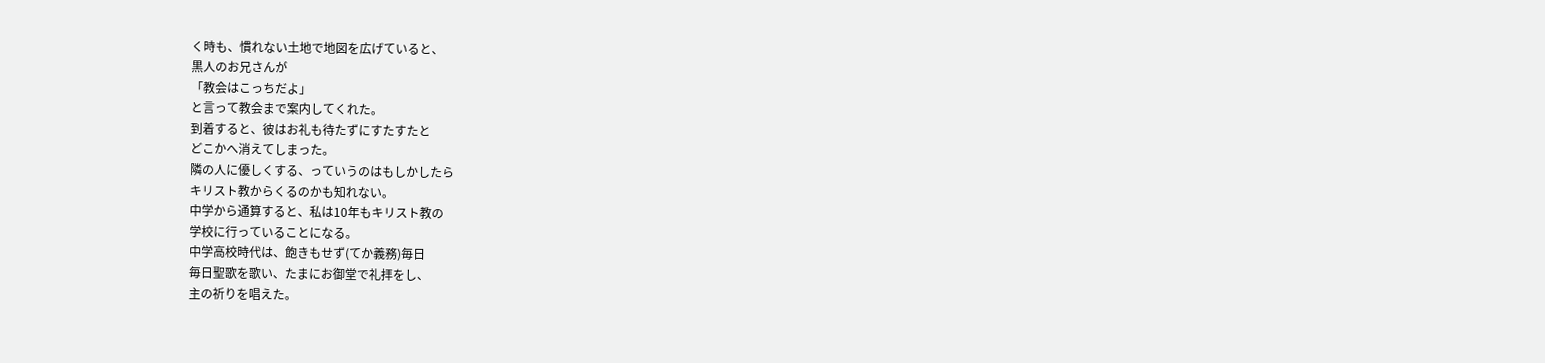く時も、慣れない土地で地図を広げていると、
黒人のお兄さんが
「教会はこっちだよ」
と言って教会まで案内してくれた。
到着すると、彼はお礼も待たずにすたすたと
どこかへ消えてしまった。
隣の人に優しくする、っていうのはもしかしたら
キリスト教からくるのかも知れない。
中学から通算すると、私は10年もキリスト教の
学校に行っていることになる。
中学高校時代は、飽きもせず(てか義務)毎日
毎日聖歌を歌い、たまにお御堂で礼拝をし、
主の祈りを唱えた。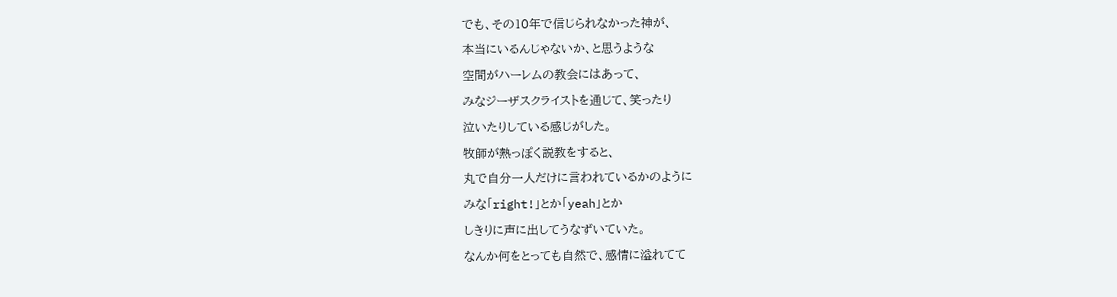でも、その10年で信じられなかった神が、
本当にいるんじゃないか、と思うような
空間がハーレムの教会にはあって、
みなジーザスクライストを通じて、笑ったり
泣いたりしている感じがした。
牧師が熱っぽく説教をすると、
丸で自分一人だけに言われているかのように
みな「right!」とか「yeah」とか
しきりに声に出してうなずいていた。
なんか何をとっても自然で、感情に溢れてて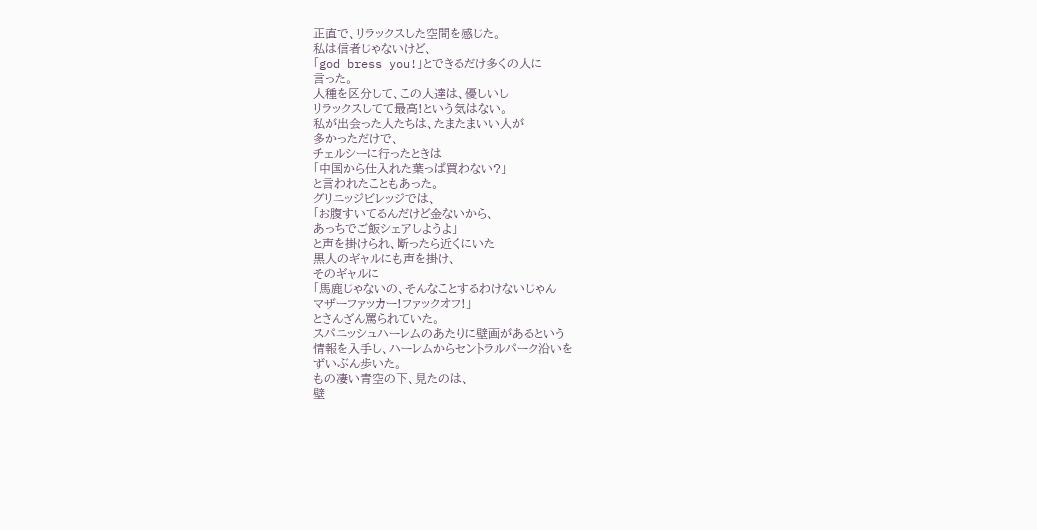正直で、リラックスした空間を感じた。
私は信者じゃないけど、
「god bress you!」とできるだけ多くの人に
言った。
人種を区分して、この人達は、優しいし
リラックスしてて最高!という気はない。
私が出会った人たちは、たまたまいい人が
多かっただけで、
チェルシーに行ったときは
「中国から仕入れた葉っぱ買わない?」
と言われたこともあった。
グリニッジビレッジでは、
「お腹すいてるんだけど金ないから、
あっちでご飯シェアしようよ」
と声を掛けられ、断ったら近くにいた
黒人のギャルにも声を掛け、
そのギャルに
「馬鹿じゃないの、そんなことするわけないじゃん
マザーファッカー!ファックオフ!」
とさんざん罵られていた。
スパニッシュハーレムのあたりに壁画があるという
情報を入手し、ハーレムからセントラルパーク沿いを
ずいぶん歩いた。
もの凄い青空の下、見たのは、
壁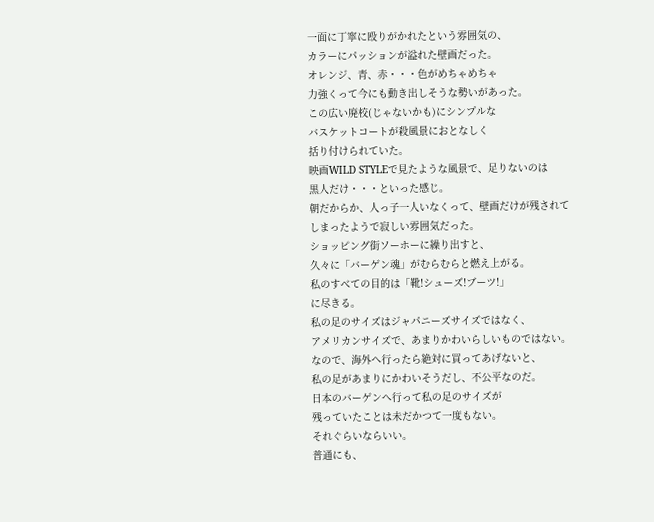一面に丁寧に殴りがかれたという雰囲気の、
カラーにパッションが溢れた壁画だった。
オレンジ、青、赤・・・色がめちゃめちゃ
力強くって今にも動き出しそうな勢いがあった。
この広い廃校(じゃないかも)にシンプルな
バスケットコートが殺風景におとなしく
括り付けられていた。
映画WILD STYLEで見たような風景で、足りないのは
黒人だけ・・・といった感じ。
朝だからか、人っ子一人いなくって、壁画だけが残されて
しまったようで寂しい雰囲気だった。
ショッピング街ソーホーに繰り出すと、
久々に「バーゲン魂」がむらむらと燃え上がる。
私のすべての目的は「靴!シューズ!ブーツ!」
に尽きる。
私の足のサイズはジャパニーズサイズではなく、
アメリカンサイズで、あまりかわいらしいものではない。
なので、海外へ行ったら絶対に買ってあげないと、
私の足があまりにかわいそうだし、不公平なのだ。
日本のバーゲンへ行って私の足のサイズが
残っていたことは未だかつて一度もない。
それぐらいならいい。
普通にも、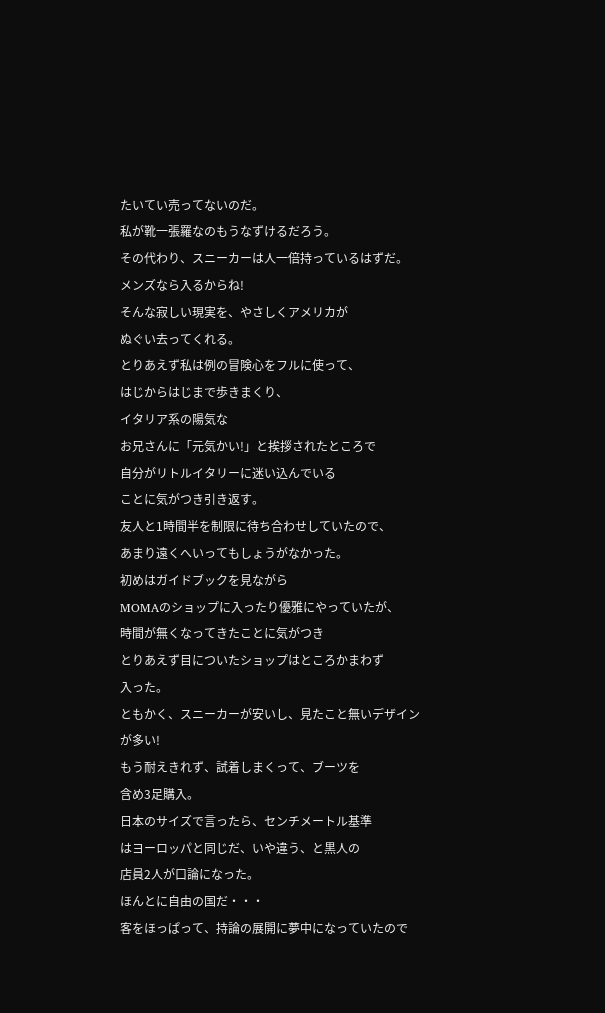たいてい売ってないのだ。
私が靴一張羅なのもうなずけるだろう。
その代わり、スニーカーは人一倍持っているはずだ。
メンズなら入るからね!
そんな寂しい現実を、やさしくアメリカが
ぬぐい去ってくれる。
とりあえず私は例の冒険心をフルに使って、
はじからはじまで歩きまくり、
イタリア系の陽気な
お兄さんに「元気かい!」と挨拶されたところで
自分がリトルイタリーに迷い込んでいる
ことに気がつき引き返す。
友人と1時間半を制限に待ち合わせしていたので、
あまり遠くへいってもしょうがなかった。
初めはガイドブックを見ながら
MOMAのショップに入ったり優雅にやっていたが、
時間が無くなってきたことに気がつき
とりあえず目についたショップはところかまわず
入った。
ともかく、スニーカーが安いし、見たこと無いデザイン
が多い!
もう耐えきれず、試着しまくって、ブーツを
含め3足購入。
日本のサイズで言ったら、センチメートル基準
はヨーロッパと同じだ、いや違う、と黒人の
店員2人が口論になった。
ほんとに自由の国だ・・・
客をほっぱって、持論の展開に夢中になっていたので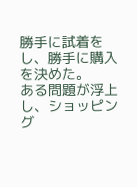勝手に試着をし、勝手に購入を決めた。
ある問題が浮上し、ショッピング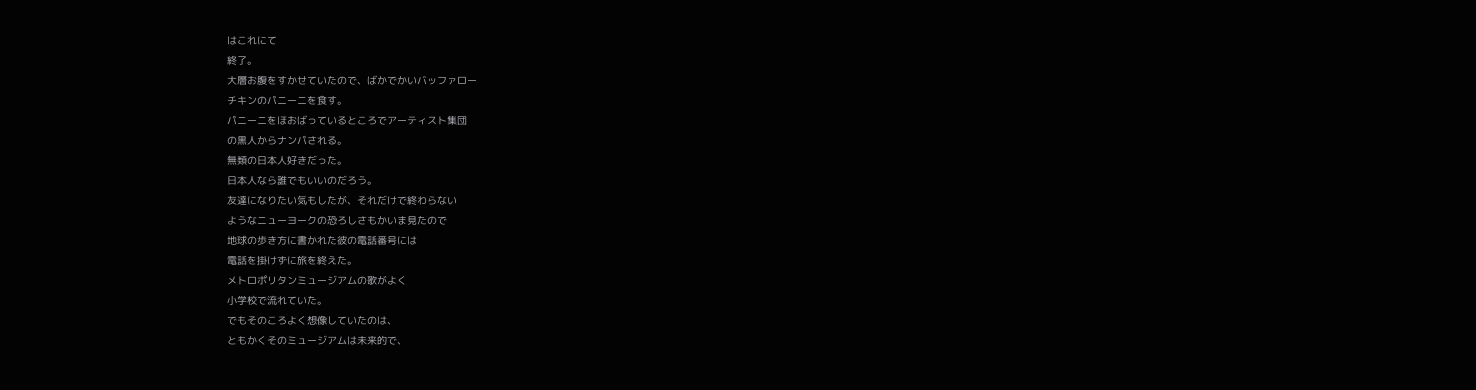はこれにて
終了。
大層お腹をすかせていたので、ばかでかいバッファロー
チキンのパニーニを食す。
パニーニをほおばっているところでアーティスト集団
の黒人からナンパされる。
無類の日本人好きだった。
日本人なら誰でもいいのだろう。
友達になりたい気もしたが、それだけで終わらない
ようなニューヨークの恐ろしさもかいま見たので
地球の歩き方に書かれた彼の電話番号には
電話を掛けずに旅を終えた。
メトロポリタンミュージアムの歌がよく
小学校で流れていた。
でもそのころよく想像していたのは、
ともかくそのミュージアムは未来的で、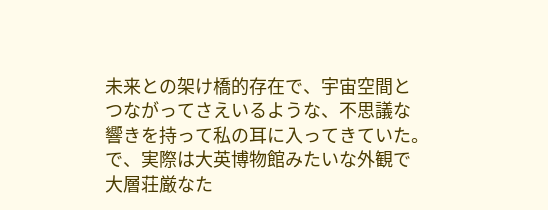未来との架け橋的存在で、宇宙空間と
つながってさえいるような、不思議な
響きを持って私の耳に入ってきていた。
で、実際は大英博物館みたいな外観で
大層荘厳なた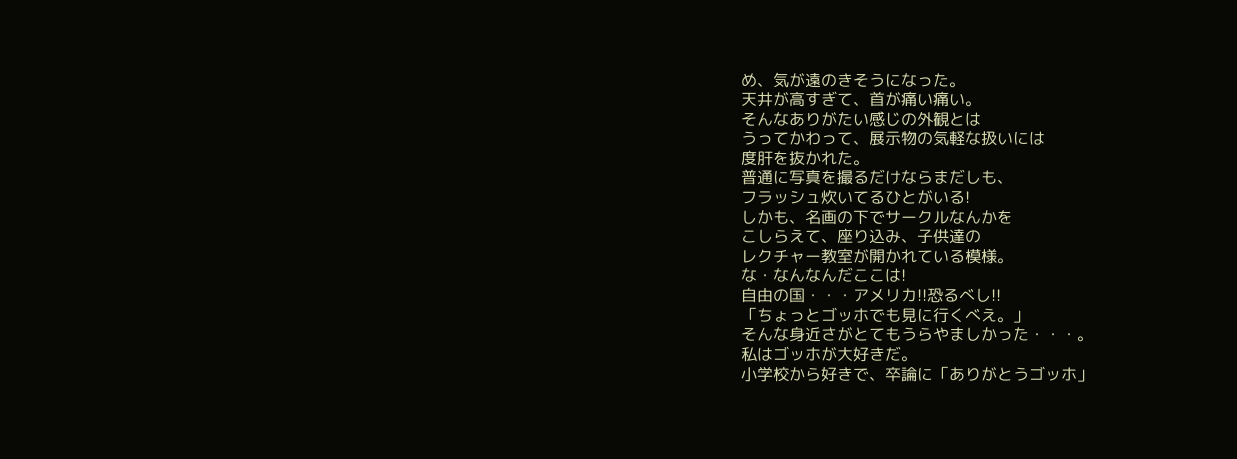め、気が遠のきそうになった。
天井が高すぎて、首が痛い痛い。
そんなありがたい感じの外観とは
うってかわって、展示物の気軽な扱いには
度肝を抜かれた。
普通に写真を撮るだけならまだしも、
フラッシュ炊いてるひとがいる!
しかも、名画の下でサークルなんかを
こしらえて、座り込み、子供達の
レクチャー教室が開かれている模様。
な・なんなんだここは!
自由の国・・・アメリカ!!恐るべし!!
「ちょっとゴッホでも見に行くべえ。」
そんな身近さがとてもうらやましかった・・・。
私はゴッホが大好きだ。
小学校から好きで、卒論に「ありがとうゴッホ」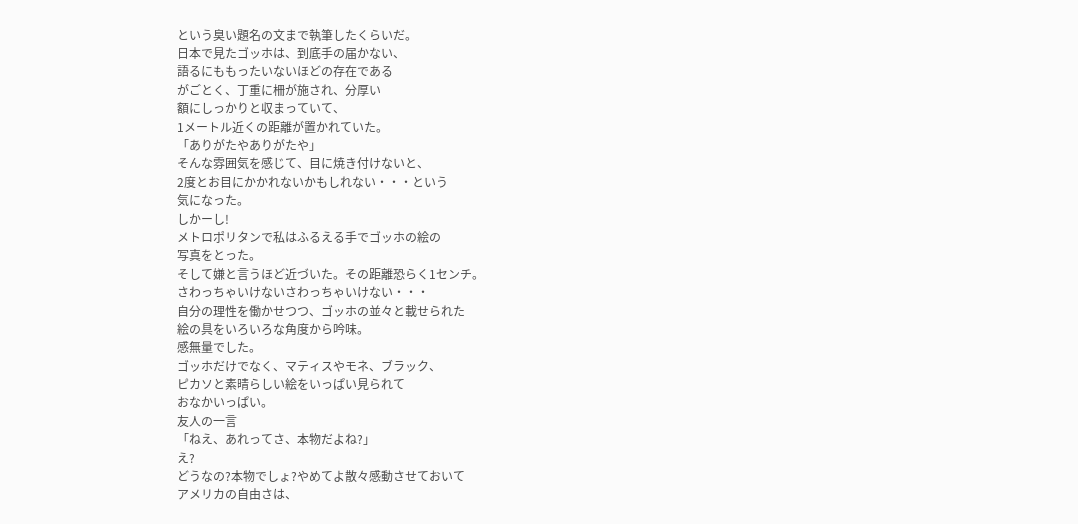という臭い題名の文まで執筆したくらいだ。
日本で見たゴッホは、到底手の届かない、
語るにももったいないほどの存在である
がごとく、丁重に柵が施され、分厚い
額にしっかりと収まっていて、
1メートル近くの距離が置かれていた。
「ありがたやありがたや」
そんな雰囲気を感じて、目に焼き付けないと、
2度とお目にかかれないかもしれない・・・という
気になった。
しかーし!
メトロポリタンで私はふるえる手でゴッホの絵の
写真をとった。
そして嫌と言うほど近づいた。その距離恐らく1センチ。
さわっちゃいけないさわっちゃいけない・・・
自分の理性を働かせつつ、ゴッホの並々と載せられた
絵の具をいろいろな角度から吟味。
感無量でした。
ゴッホだけでなく、マティスやモネ、ブラック、
ピカソと素晴らしい絵をいっぱい見られて
おなかいっぱい。
友人の一言
「ねえ、あれってさ、本物だよね?」
え?
どうなの?本物でしょ?やめてよ散々感動させておいて
アメリカの自由さは、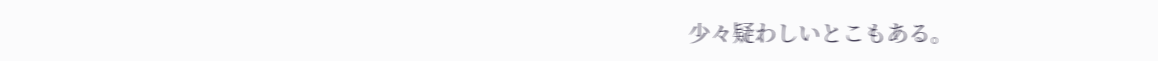少々疑わしいとこもある。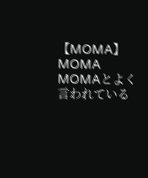【MOMA】
MOMA MOMAとよく言われている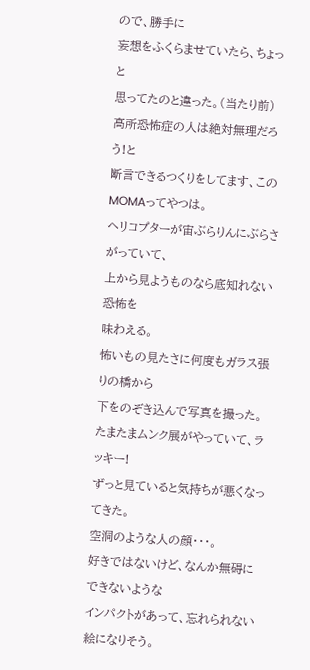ので、勝手に
妄想をふくらませていたら、ちょっと
思ってたのと違った。(当たり前)
高所恐怖症の人は絶対無理だろう!と
断言できるつくりをしてます、この
MOMAってやつは。
ヘリコプターが宙ぶらりんにぶらさがっていて、
上から見ようものなら底知れない恐怖を
味わえる。
怖いもの見たさに何度もガラス張りの橋から
下をのぞき込んで写真を撮った。
たまたまムンク展がやっていて、ラッキー!
ずっと見ていると気持ちが悪くなってきた。
空洞のような人の顔・・・。
好きではないけど、なんか無碍にできないような
インパクトがあって、忘れられない絵になりそう。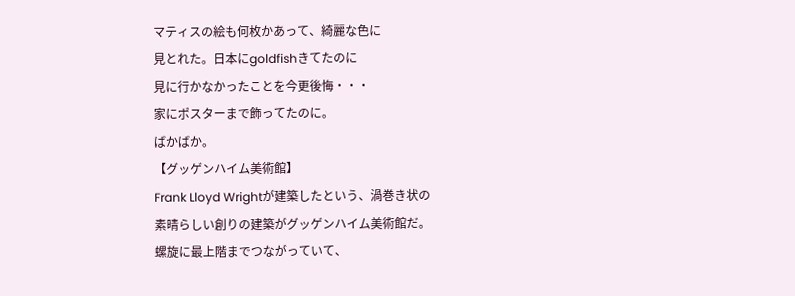マティスの絵も何枚かあって、綺麗な色に
見とれた。日本にgoldfishきてたのに
見に行かなかったことを今更後悔・・・
家にポスターまで飾ってたのに。
ばかばか。
【グッゲンハイム美術館】
Frank Lloyd Wrightが建築したという、渦巻き状の
素晴らしい創りの建築がグッゲンハイム美術館だ。
螺旋に最上階までつながっていて、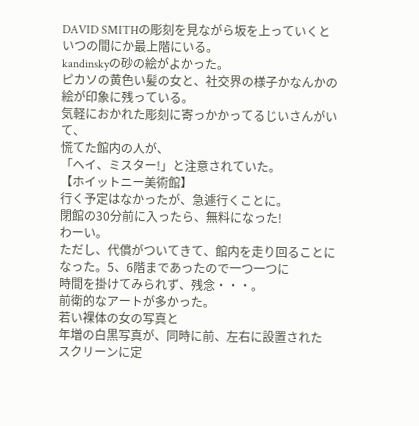DAVID SMITHの彫刻を見ながら坂を上っていくと
いつの間にか最上階にいる。
kandinskyの砂の絵がよかった。
ピカソの黄色い髪の女と、社交界の様子かなんかの
絵が印象に残っている。
気軽におかれた彫刻に寄っかかってるじいさんがいて、
慌てた館内の人が、
「ヘイ、ミスター!」と注意されていた。
【ホイットニー美術館】
行く予定はなかったが、急遽行くことに。
閉館の30分前に入ったら、無料になった!
わーい。
ただし、代償がついてきて、館内を走り回ることに
なった。5、6階まであったので一つ一つに
時間を掛けてみられず、残念・・・。
前衛的なアートが多かった。
若い裸体の女の写真と
年増の白黒写真が、同時に前、左右に設置された
スクリーンに定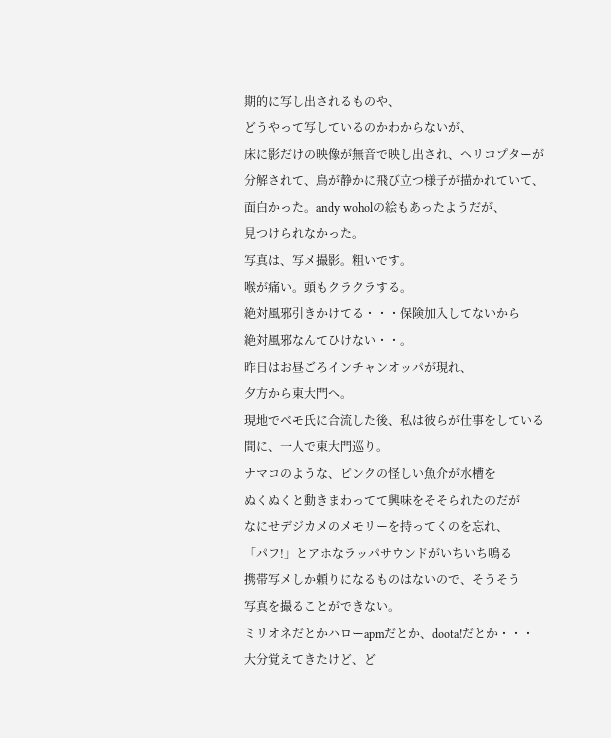期的に写し出されるものや、
どうやって写しているのかわからないが、
床に影だけの映像が無音で映し出され、ヘリコプターが
分解されて、鳥が静かに飛び立つ様子が描かれていて、
面白かった。andy woholの絵もあったようだが、
見つけられなかった。
写真は、写メ撮影。粗いです。
喉が痛い。頭もクラクラする。
絶対風邪引きかけてる・・・保険加入してないから
絶対風邪なんてひけない・・。
昨日はお昼ごろインチャンオッパが現れ、
夕方から東大門へ。
現地でベモ氏に合流した後、私は彼らが仕事をしている
間に、一人で東大門巡り。
ナマコのような、ピンクの怪しい魚介が水槽を
ぬくぬくと動きまわってて興味をそそられたのだが
なにせデジカメのメモリーを持ってくのを忘れ、
「パフ!」とアホなラッパサウンドがいちいち鳴る
携帯写メしか頼りになるものはないので、そうそう
写真を撮ることができない。
ミリオネだとかハローapmだとか、doota!だとか・・・
大分覚えてきたけど、ど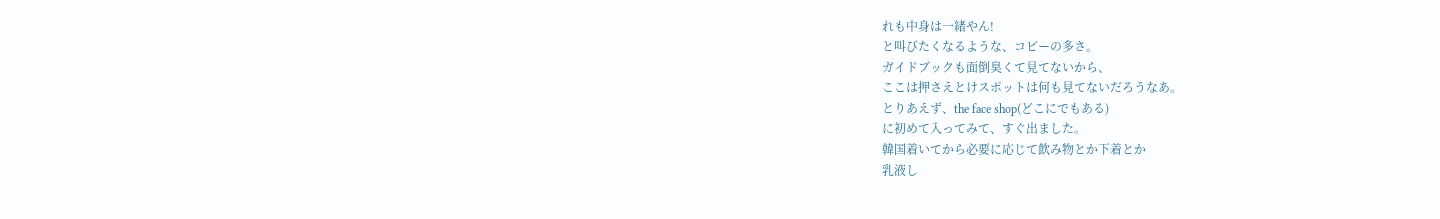れも中身は一緒やん!
と叫びたくなるような、コピーの多さ。
ガイドブックも面倒臭くて見てないから、
ここは押さえとけスポットは何も見てないだろうなあ。
とりあえず、the face shop(どこにでもある)
に初めて入ってみて、すぐ出ました。
韓国着いてから必要に応じて飲み物とか下着とか
乳液し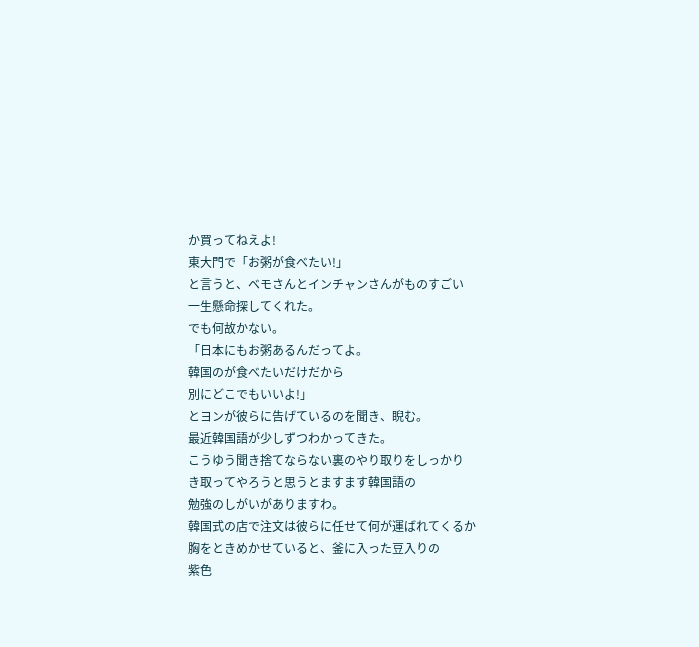か買ってねえよ!
東大門で「お粥が食べたい!」
と言うと、ベモさんとインチャンさんがものすごい
一生懸命探してくれた。
でも何故かない。
「日本にもお粥あるんだってよ。
韓国のが食べたいだけだから
別にどこでもいいよ!」
とヨンが彼らに告げているのを聞き、睨む。
最近韓国語が少しずつわかってきた。
こうゆう聞き捨てならない裏のやり取りをしっかり
き取ってやろうと思うとますます韓国語の
勉強のしがいがありますわ。
韓国式の店で注文は彼らに任せて何が運ばれてくるか
胸をときめかせていると、釜に入った豆入りの
紫色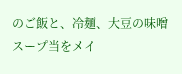のご飯と、冷麺、大豆の味噌スープ当をメイ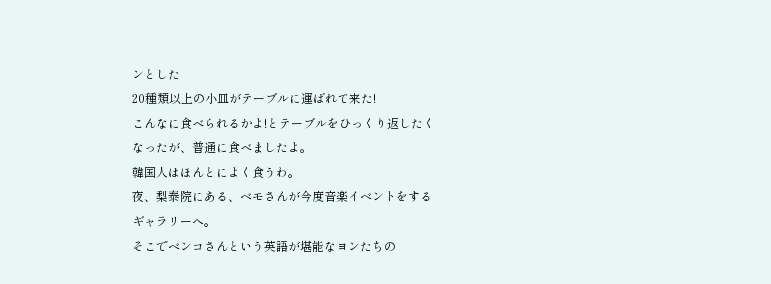ンとした
20種類以上の小皿がテーブルに運ばれて来た!
こんなに食べられるかよ!とテーブルをひっくり返したく
なったが、普通に食べましたよ。
韓国人はほんとによく食うわ。
夜、梨泰院にある、ベモさんが今度音楽イベントをする
ギャラリーへ。
そこでベンコさんという英語が堪能なヨンたちの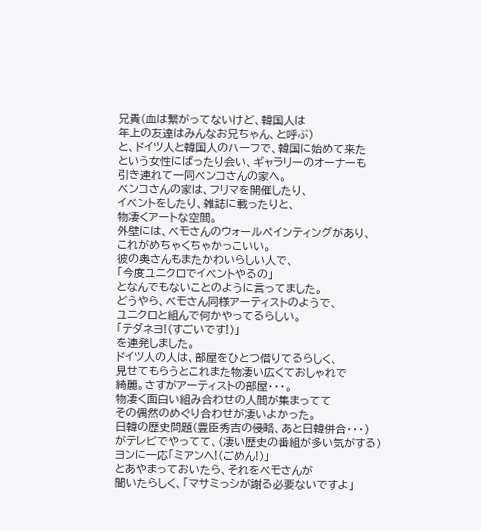兄貴(血は繋がってないけど、韓国人は
年上の友達はみんなお兄ちゃん、と呼ぶ)
と、ドイツ人と韓国人のハーフで、韓国に始めて来た
という女性にばったり会い、ギャラリーのオーナーも
引き連れて一同ベンコさんの家へ。
ベンコさんの家は、フリマを開催したり、
イベントをしたり、雑誌に載ったりと、
物凄くアートな空間。
外壁には、ベモさんのウォールペインティングがあり、
これがめちゃくちゃかっこいい。
彼の奥さんもまたかわいらしい人で、
「今度ユニクロでイベントやるの」
となんでもないことのように言ってました。
どうやら、ベモさん同様アーティストのようで、
ユニクロと組んで何かやってるらしい。
「テダネヨ!(すごいです!)」
を連発しました。
ドイツ人の人は、部屋をひとつ借りてるらしく、
見せてもらうとこれまた物凄い広くておしゃれで
綺麗。さすがアーティストの部屋・・・。
物凄く面白い組み合わせの人間が集まってて
その偶然のめぐり合わせが凄いよかった。
日韓の歴史問題(豊臣秀吉の侵略、あと日韓併合・・・)
がテレビでやってて、(凄い歴史の番組が多い気がする)
ヨンに一応「ミアンヘ!(ごめん!)」
とあやまっておいたら、それをベモさんが
聞いたらしく、「マサミっシが謝る必要ないですよ」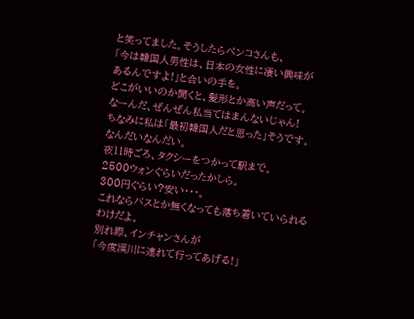と笑ってました。そうしたらベンコさんも、
「今は韓国人男性は、日本の女性に凄い興味が
あるんですよ!」と合いの手を。
どこがいいのか聞くと、髪形とか高い声だって。
なーんだ、ぜんぜん私当てはまんないじゃん!
ちなみに私は「最初韓国人だと思った」そうです。
なんだいなんだい。
夜11時ごろ、タクシーをつかって駅まで。
2500ウォンぐらいだったかしら。
300円ぐらい?安い・・・。
これならバスとか無くなっても落ち着いていられる
わけだよ。
別れ際、インチャンさんが
「今度漢川に連れて行ってあげる!」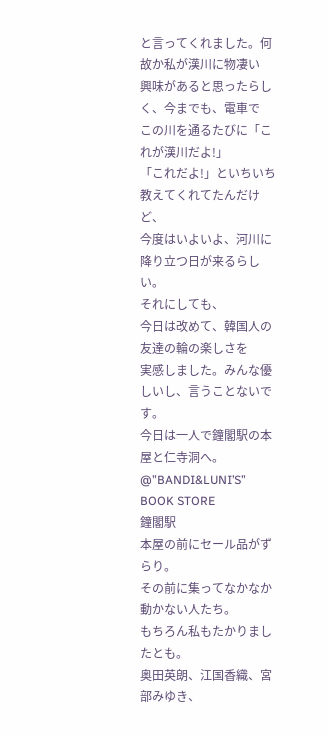と言ってくれました。何故か私が漢川に物凄い
興味があると思ったらしく、今までも、電車で
この川を通るたびに「これが漢川だよ!」
「これだよ!」といちいち教えてくれてたんだけど、
今度はいよいよ、河川に降り立つ日が来るらしい。
それにしても、
今日は改めて、韓国人の友達の輪の楽しさを
実感しました。みんな優しいし、言うことないです。
今日は一人で鐘閣駅の本屋と仁寺洞へ。
@”BANDI&LUNI’S”
BOOK STORE
鐘閣駅
本屋の前にセール品がずらり。
その前に集ってなかなか動かない人たち。
もちろん私もたかりましたとも。
奥田英朗、江国香織、宮部みゆき、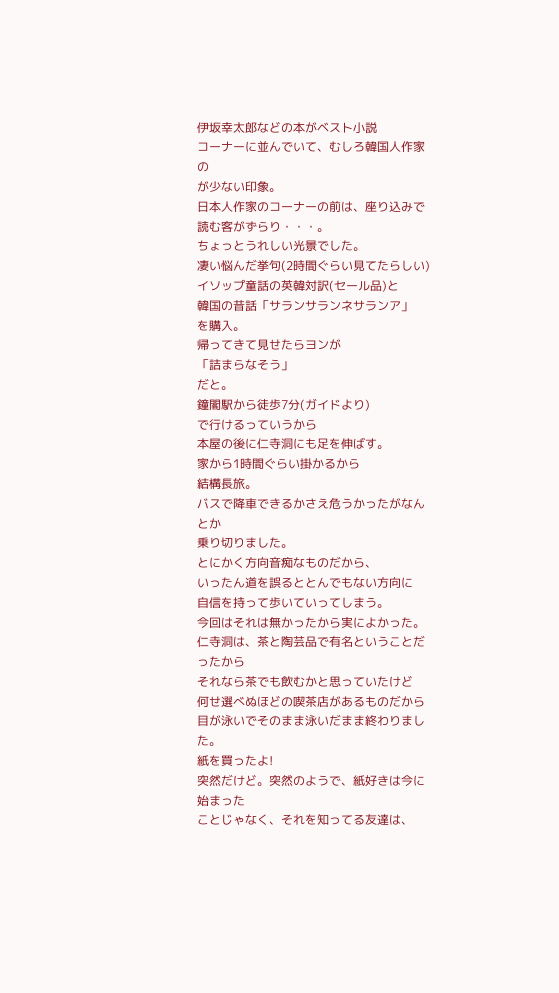伊坂幸太郎などの本がベスト小説
コーナーに並んでいて、むしろ韓国人作家の
が少ない印象。
日本人作家のコーナーの前は、座り込みで
読む客がずらり・・・。
ちょっとうれしい光景でした。
凄い悩んだ挙句(2時間ぐらい見てたらしい)
イソップ童話の英韓対訳(セール品)と
韓国の昔話「サランサランネサランア」
を購入。
帰ってきて見せたらヨンが
「詰まらなそう」
だと。
鐘閣駅から徒歩7分(ガイドより)
で行けるっていうから
本屋の後に仁寺洞にも足を伸ばす。
家から1時間ぐらい掛かるから
結構長旅。
バスで降車できるかさえ危うかったがなんとか
乗り切りました。
とにかく方向音痴なものだから、
いったん道を誤るととんでもない方向に
自信を持って歩いていってしまう。
今回はそれは無かったから実によかった。
仁寺洞は、茶と陶芸品で有名ということだったから
それなら茶でも飲むかと思っていたけど
何せ選べぬほどの喫茶店があるものだから
目が泳いでそのまま泳いだまま終わりました。
紙を買ったよ!
突然だけど。突然のようで、紙好きは今に始まった
ことじゃなく、それを知ってる友達は、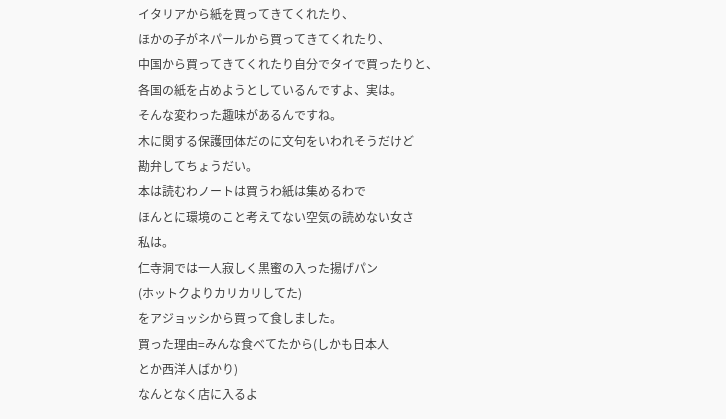イタリアから紙を買ってきてくれたり、
ほかの子がネパールから買ってきてくれたり、
中国から買ってきてくれたり自分でタイで買ったりと、
各国の紙を占めようとしているんですよ、実は。
そんな変わった趣味があるんですね。
木に関する保護団体だのに文句をいわれそうだけど
勘弁してちょうだい。
本は読むわノートは買うわ紙は集めるわで
ほんとに環境のこと考えてない空気の読めない女さ
私は。
仁寺洞では一人寂しく黒蜜の入った揚げパン
(ホットクよりカリカリしてた)
をアジョッシから買って食しました。
買った理由=みんな食べてたから(しかも日本人
とか西洋人ばかり)
なんとなく店に入るよ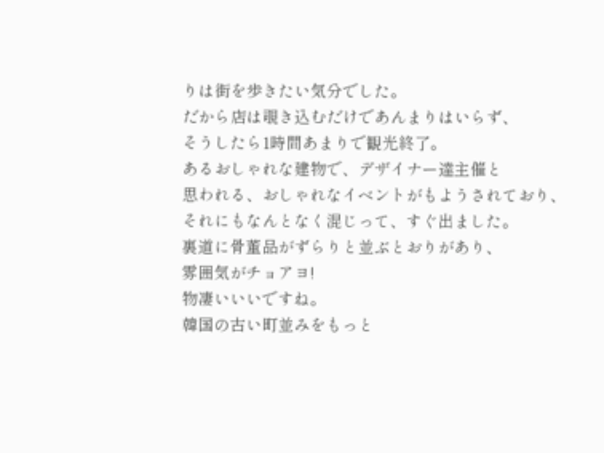りは街を歩きたい気分でした。
だから店は覗き込むだけであんまりはいらず、
そうしたら1時間あまりで観光終了。
あるおしゃれな建物で、デザイナー達主催と
思われる、おしゃれなイベントがもようされており、
それにもなんとなく混じって、すぐ出ました。
裏道に骨董品がずらりと並ぶとおりがあり、
雰囲気がチョアヨ!
物凄いいいですね。
韓国の古い町並みをもっと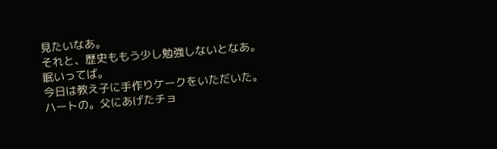見たいなあ。
それと、歴史ももう少し勉強しないとなあ。
眠いってば。
今日は教え子に手作りケークをいただいた。
ハートの。父にあげたチョ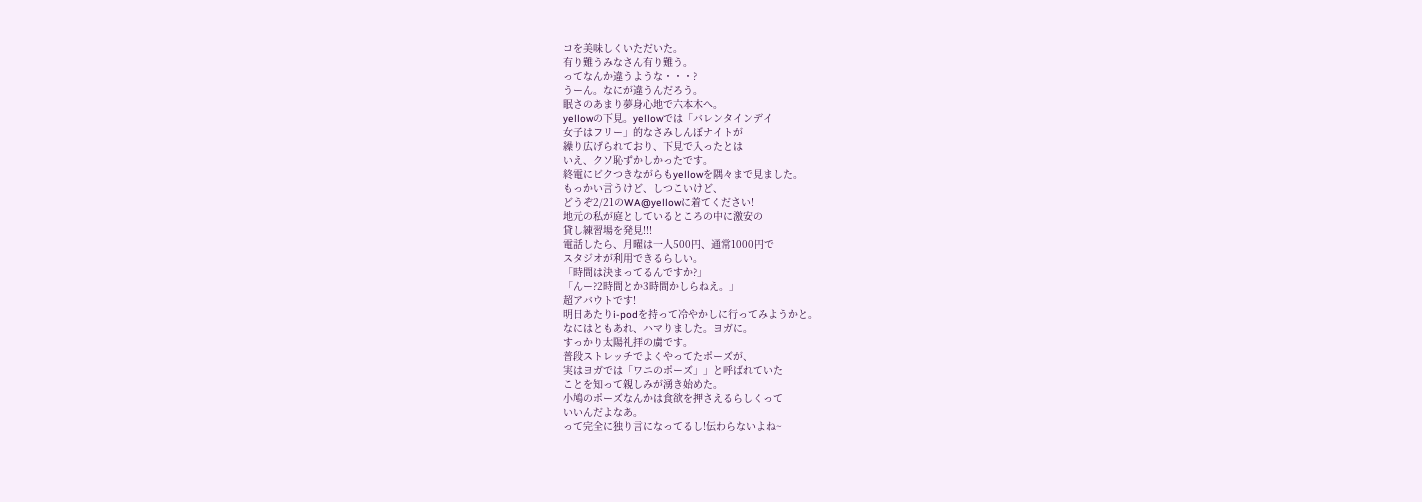コを美味しくいただいた。
有り難うみなさん有り難う。
ってなんか違うような・・・?
うーん。なにが違うんだろう。
眠さのあまり夢身心地で六本木へ。
yellowの下見。yellowでは「バレンタインデイ
女子はフリー」的なさみしんぼナイトが
繰り広げられており、下見で入ったとは
いえ、クソ恥ずかしかったです。
終電にビクつきながらもyellowを隅々まで見ました。
もっかい言うけど、しつこいけど、
どうぞ2/21のWA@yellowに着てください!
地元の私が庭としているところの中に激安の
貸し練習場を発見!!!
電話したら、月曜は一人500円、通常1000円で
スタジオが利用できるらしい。
「時間は決まってるんですか?」
「んー?2時間とか3時間かしらねえ。」
超アバウトです!
明日あたりi-podを持って冷やかしに行ってみようかと。
なにはともあれ、ハマりました。ヨガに。
すっかり太陽礼拝の虜です。
普段ストレッチでよくやってたポーズが、
実はヨガでは「ワニのポーズ」」と呼ばれていた
ことを知って親しみが湧き始めた。
小鳩のポーズなんかは食欲を押さえるらしくって
いいんだよなあ。
って完全に独り言になってるし!伝わらないよね~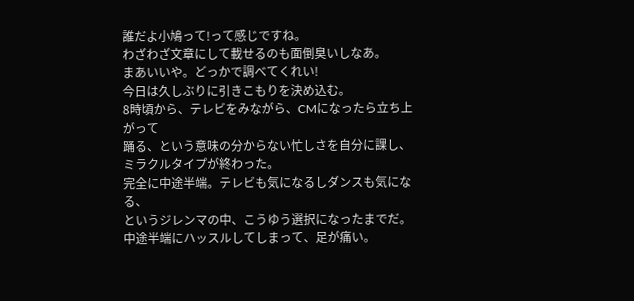誰だよ小鳩って!って感じですね。
わざわざ文章にして載せるのも面倒臭いしなあ。
まあいいや。どっかで調べてくれい!
今日は久しぶりに引きこもりを決め込む。
8時頃から、テレビをみながら、CMになったら立ち上がって
踊る、という意味の分からない忙しさを自分に課し、
ミラクルタイプが終わった。
完全に中途半端。テレビも気になるしダンスも気になる、
というジレンマの中、こうゆう選択になったまでだ。
中途半端にハッスルしてしまって、足が痛い。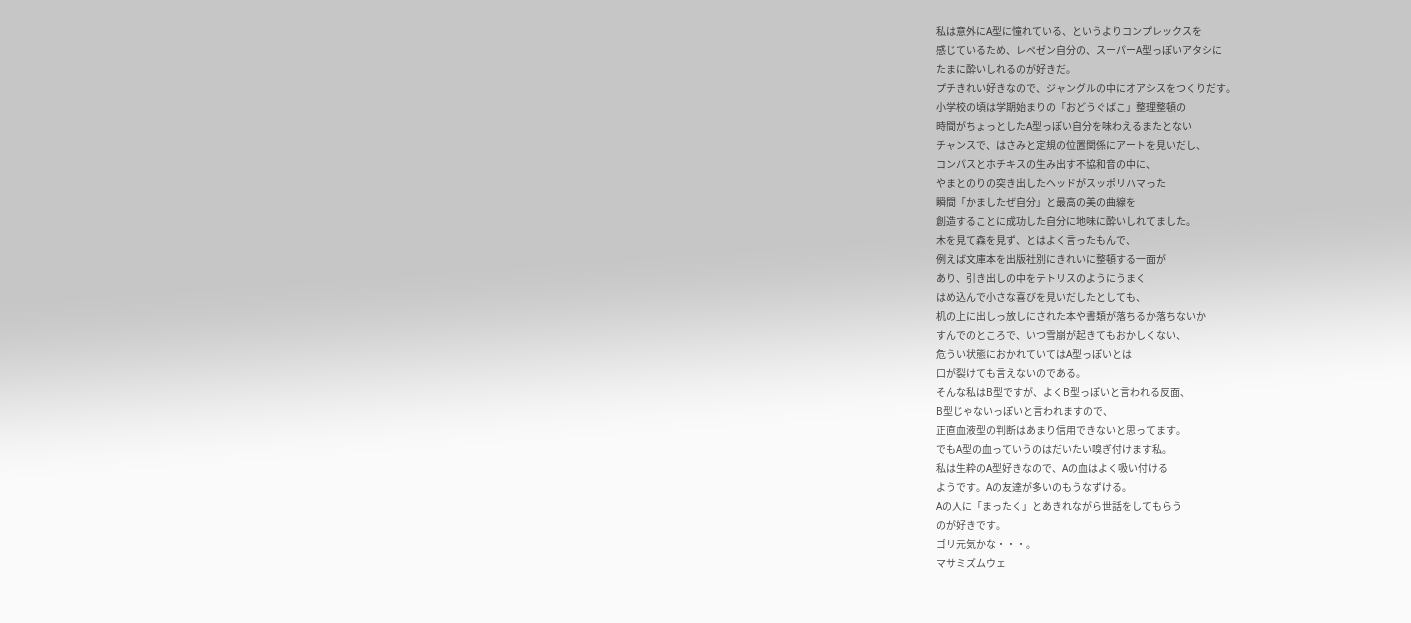私は意外にA型に憧れている、というよりコンプレックスを
感じているため、レペゼン自分の、スーパーA型っぽいアタシに
たまに酔いしれるのが好きだ。
プチきれい好きなので、ジャングルの中にオアシスをつくりだす。
小学校の頃は学期始まりの「おどうぐばこ」整理整頓の
時間がちょっとしたA型っぽい自分を味わえるまたとない
チャンスで、はさみと定規の位置関係にアートを見いだし、
コンパスとホチキスの生み出す不協和音の中に、
やまとのりの突き出したヘッドがスッポリハマった
瞬間「かましたぜ自分」と最高の美の曲線を
創造することに成功した自分に地味に酔いしれてました。
木を見て森を見ず、とはよく言ったもんで、
例えば文庫本を出版社別にきれいに整頓する一面が
あり、引き出しの中をテトリスのようにうまく
はめ込んで小さな喜びを見いだしたとしても、
机の上に出しっ放しにされた本や書類が落ちるか落ちないか
すんでのところで、いつ雪崩が起きてもおかしくない、
危うい状態におかれていてはA型っぽいとは
口が裂けても言えないのである。
そんな私はB型ですが、よくB型っぽいと言われる反面、
B型じゃないっぽいと言われますので、
正直血液型の判断はあまり信用できないと思ってます。
でもA型の血っていうのはだいたい嗅ぎ付けます私。
私は生粋のA型好きなので、Aの血はよく吸い付ける
ようです。Aの友達が多いのもうなずける。
Aの人に「まったく」とあきれながら世話をしてもらう
のが好きです。
ゴリ元気かな・・・。
マサミズムウェ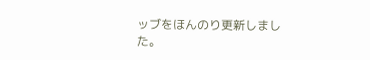ッブをほんのり更新しました。